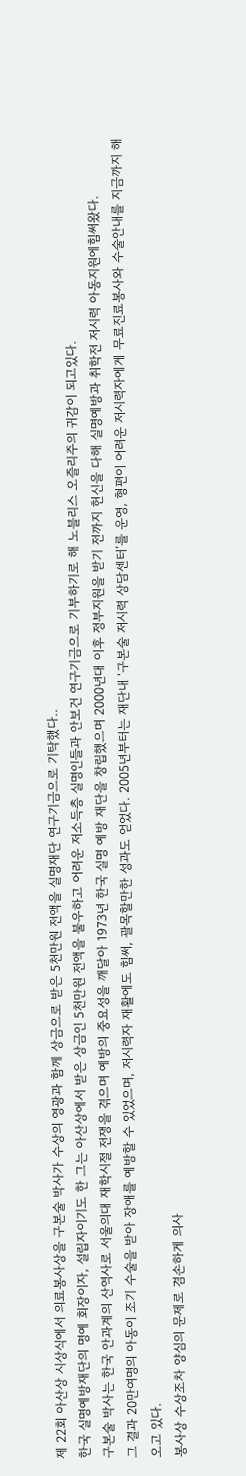제 22회 아산상 시상식에서 의료봉사상을 구본술 박사가 수상의 영광과 함께 상금으로 받은 5천만원 전액을 실명재단 연구기금으로 기탁했다..
한국 실명예방재단의 명예 회장이자, 설립자이기도 한 그는 아산상에서 받은 상금인 5천만원 전액을 불우하고 어려운 저소득층 실명인들과 안보건 연구기금으로 기부하기로 해 노블리스 오즐리주의 귀감이 되고있다.
구본술 박사는 한국 안과계의 산역사로 서울의대 재학시절 전쟁을 겪으며 예방의 중요성을 깨달아 1973년 한국 실명 예방 재단을 창립했으며 2000년대 이후 정부지원을 받기 전까지 헌신을 다해 실명예방과 취학전 저시력 아동지원에힘써왔다.
그 결과 20만여명의 아동이 조기 수술을 받아 장애를 예방할 수 있었으며, 저시력자 재활에도 힘써, 괄목할만한 성과도 얻었다. 2005년부터는 재단내 ‘구본술 저시력 상담센터’를 운영, 형편이 어려운 저시력자에게 무료진료봉사와 수술안내를 지금까지 해오고 있다.
봉사상 수상조차 양심의 문제로 겸손하게 의사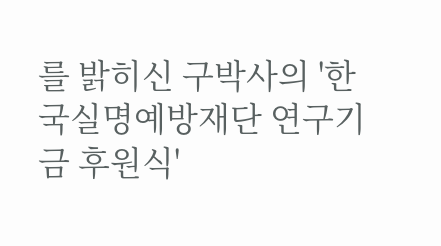를 밝히신 구박사의 '한국실명예방재단 연구기금 후원식'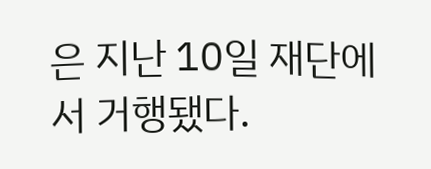은 지난 10일 재단에서 거행됐다.